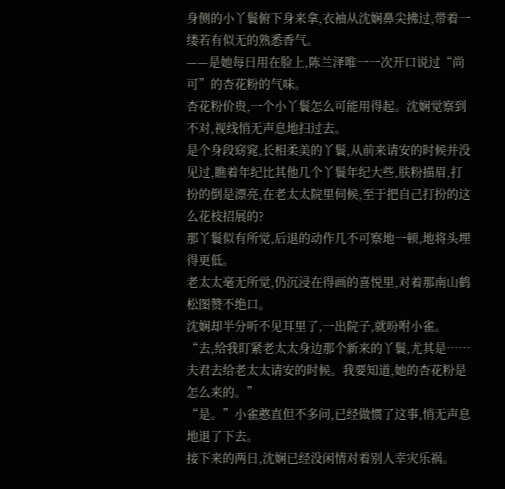身侧的小丫鬟俯下身来拿,衣袖从沈娴鼻尖拂过,带着一缕若有似无的熟悉香气。
——是她每日用在脸上,陈兰泽唯一一次开口说过“尚可”的杏花粉的气味。
杏花粉价贵,一个小丫鬟怎么可能用得起。沈娴觉察到不对,视线悄无声息地扫过去。
是个身段窈窕,长相柔美的丫鬟,从前来请安的时候并没见过,瞧着年纪比其他几个丫鬟年纪大些,肤粉描眉,打扮的倒是漂亮,在老太太院里伺候,至于把自己打扮的这么花枝招展的?
那丫鬟似有所觉,后退的动作几不可察地一顿,地将头埋得更低。
老太太毫无所觉,仍沉浸在得画的喜悦里,对着那南山鹤松图赞不绝口。
沈娴却半分听不见耳里了,一出院子,就吩咐小雀。
“去,给我盯紧老太太身边那个新来的丫鬟,尤其是……夫君去给老太太请安的时候。我要知道,她的杏花粉是怎么来的。”
“是。”小雀憨直但不多问,已经做惯了这事,悄无声息地退了下去。
接下来的两日,沈娴已经没闲情对着别人幸灾乐祸。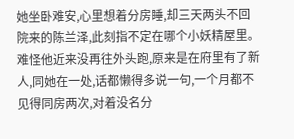她坐卧难安,心里想着分房睡,却三天两头不回院来的陈兰泽,此刻指不定在哪个小妖精屋里。
难怪他近来没再往外头跑,原来是在府里有了新人,同她在一处,话都懒得多说一句,一个月都不见得同房两次,对着没名分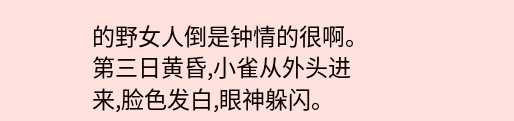的野女人倒是钟情的很啊。
第三日黄昏,小雀从外头进来,脸色发白,眼神躲闪。